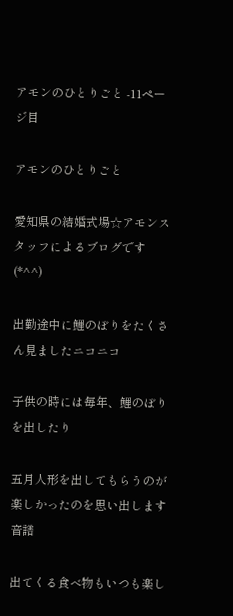アモンのひとりごと -11ページ目

アモンのひとりごと

愛知県の結婚式場☆アモンスタッフによるブログです(*^^)

出勤途中に鯉のぼりをたくさん見ましたニコニコ

子供の時には毎年、鯉のぼりを出したり

五月人形を出してもらうのが楽しかったのを思い出します音譜

出てくる食べ物もいつも楽し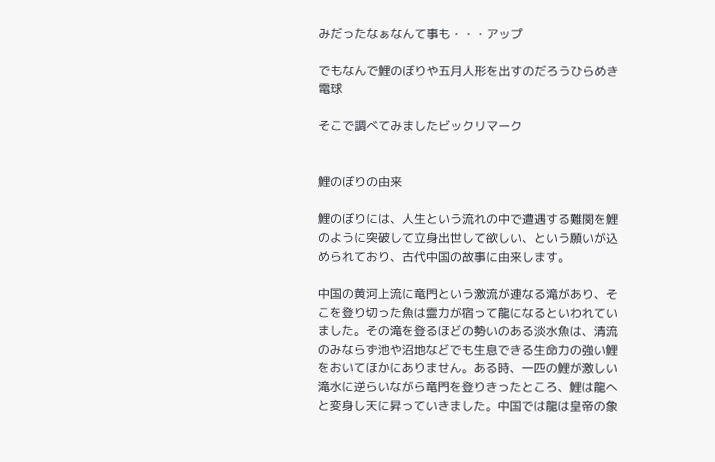みだったなぁなんて事も・・・アップ

でもなんで鯉のぼりや五月人形を出すのだろうひらめき電球

そこで調べてみましたビックリマーク


鯉のぼりの由来

鯉のぼりには、人生という流れの中で遭遇する難関を鯉のように突破して立身出世して欲しい、という願いが込められており、古代中国の故事に由来します。

中国の黄河上流に竜門という激流が連なる滝があり、そこを登り切った魚は霊力が宿って龍になるといわれていました。その滝を登るほどの勢いのある淡水魚は、清流のみならず池や沼地などでも生息できる生命力の強い鯉をおいてほかにありません。ある時、一匹の鯉が激しい滝水に逆らいながら竜門を登りきったところ、鯉は龍へと変身し天に昇っていきました。中国では龍は皇帝の象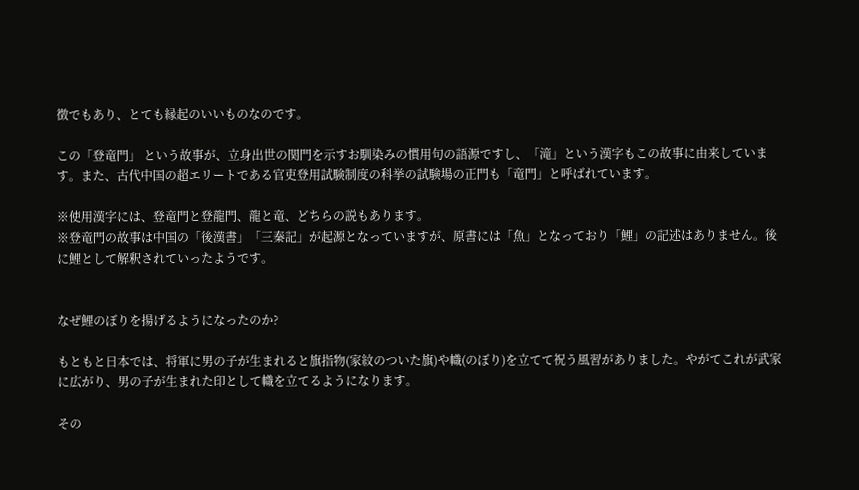徴でもあり、とても縁起のいいものなのです。

この「登竜門」 という故事が、立身出世の関門を示すお馴染みの慣用句の語源ですし、「滝」という漢字もこの故事に由来しています。また、古代中国の超エリートである官吏登用試験制度の科挙の試験場の正門も「竜門」と呼ばれています。

※使用漢字には、登竜門と登龍門、龍と竜、どちらの説もあります。
※登竜門の故事は中国の「後漢書」「三秦記」が起源となっていますが、原書には「魚」となっており「鯉」の記述はありません。後に鯉として解釈されていったようです。


なぜ鯉のぼりを揚げるようになったのか?

もともと日本では、将軍に男の子が生まれると旗指物(家紋のついた旗)や幟(のぼり)を立てて祝う風習がありました。やがてこれが武家に広がり、男の子が生まれた印として幟を立てるようになります。

その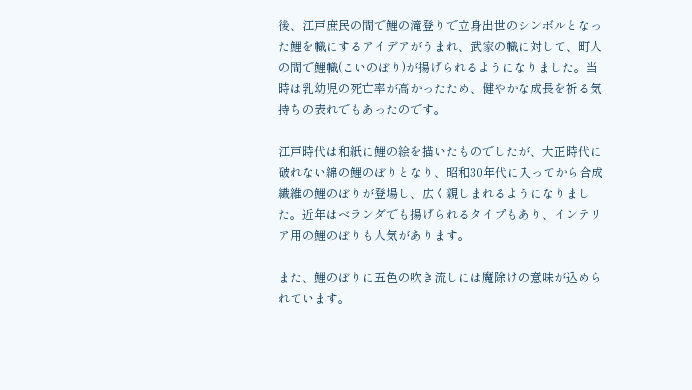後、江戸庶民の間で鯉の滝登りで立身出世のシンボルとなった鯉を幟にするアイデアがうまれ、武家の幟に対して、町人の間で鯉幟(こいのぼり)が揚げられるようになりました。当時は乳幼児の死亡率が高かったため、健やかな成長を祈る気持ちの表れでもあったのです。

江戸時代は和紙に鯉の絵を描いたものでしたが、大正時代に破れない綿の鯉のぼりとなり、昭和30年代に入ってから合成繊維の鯉のぼりが登場し、広く親しまれるようになりました。近年はベランダでも揚げられるタイプもあり、インテリア用の鯉のぼりも人気があります。

また、鯉のぼりに五色の吹き流しには魔除けの意味が込められています。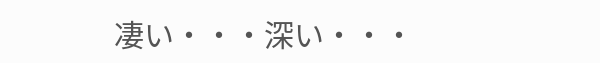凄い・・・深い・・・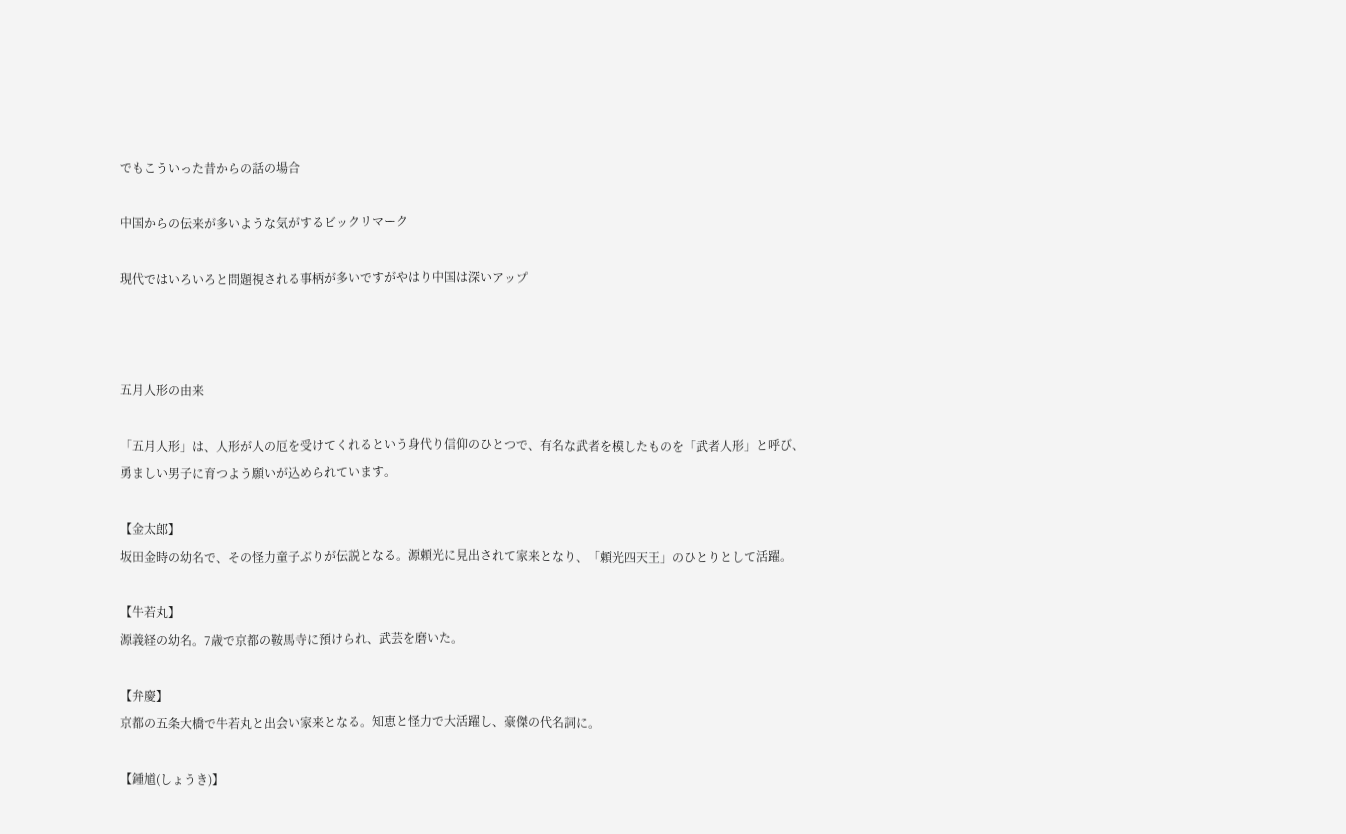でもこういった昔からの話の場合

中国からの伝来が多いような気がするビックリマーク

現代ではいろいろと問題視される事柄が多いですがやはり中国は深いアップ



五月人形の由来

「五月人形」は、人形が人の厄を受けてくれるという身代り信仰のひとつで、有名な武者を模したものを「武者人形」と呼び、勇ましい男子に育つよう願いが込められています。

【金太郎】
坂田金時の幼名で、その怪力童子ぶりが伝説となる。源頼光に見出されて家来となり、「頼光四天王」のひとりとして活躍。

【牛若丸】
源義経の幼名。7歳で京都の鞍馬寺に預けられ、武芸を磨いた。

【弁慶】
京都の五条大橋で牛若丸と出会い家来となる。知恵と怪力で大活躍し、豪傑の代名詞に。

【鍾馗(しょうき)】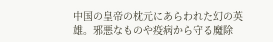中国の皇帝の枕元にあらわれた幻の英雄。邪悪なものや疫病から守る魔除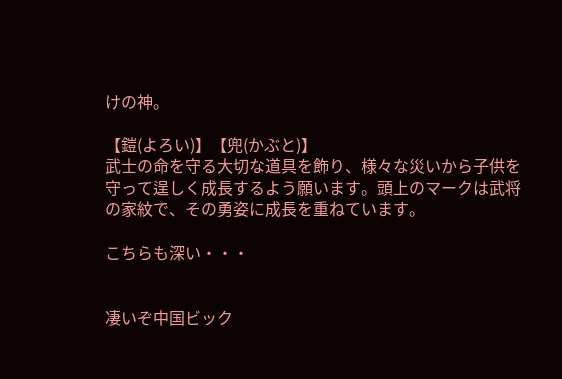けの神。

【鎧(よろい)】【兜(かぶと)】
武士の命を守る大切な道具を飾り、様々な災いから子供を守って逞しく成長するよう願います。頭上のマークは武将の家紋で、その勇姿に成長を重ねています。

こちらも深い・・・


凄いぞ中国ビック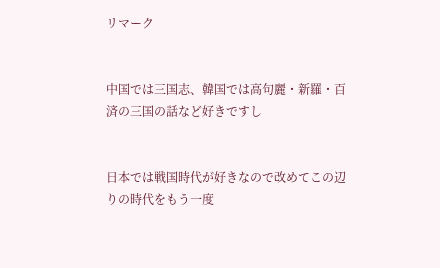リマーク


中国では三国志、韓国では高句麗・新羅・百済の三国の話など好きですし


日本では戦国時代が好きなので改めてこの辺りの時代をもう一度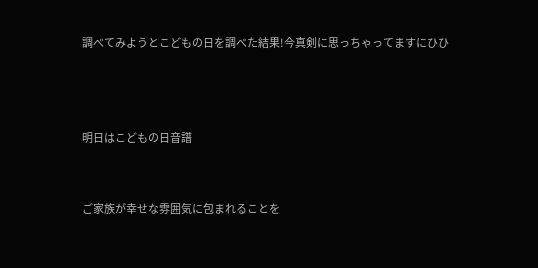調べてみようとこどもの日を調べた結果!今真剣に思っちゃってますにひひ



明日はこどもの日音譜


ご家族が幸せな雰囲気に包まれることを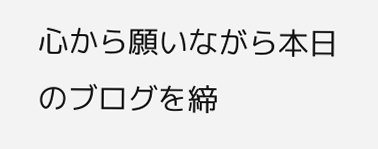心から願いながら本日のブログを締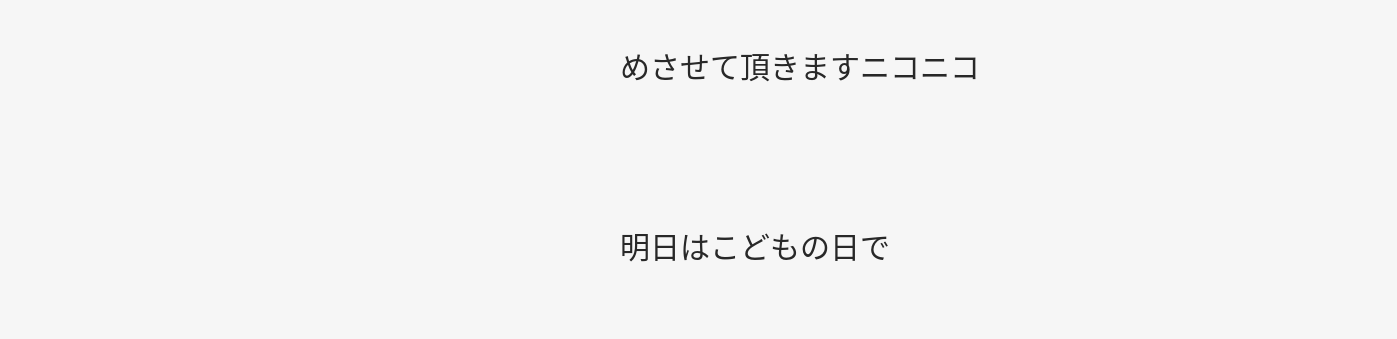めさせて頂きますニコニコ



明日はこどもの日で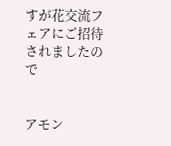すが花交流フェアにご招待されましたので


アモン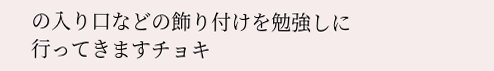の入り口などの飾り付けを勉強しに行ってきますチョキ